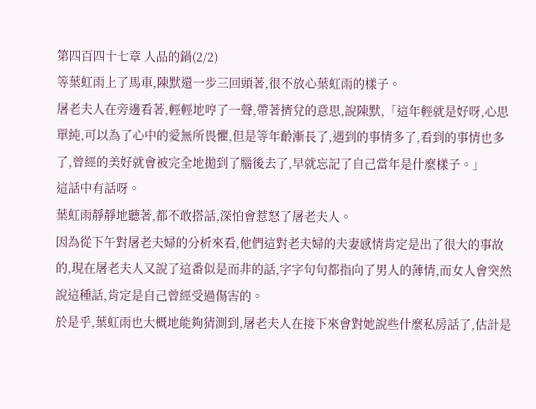第四百四十七章 人品的鍋(2/2)
等葉虹雨上了馬車,陳默還一步三回頭著,很不放心葉虹雨的樣子。
屠老夫人在旁邊看著,輕輕地哼了一聲,帶著擠兌的意思,說陳默,「這年輕就是好呀,心思單純,可以為了心中的愛無所畏懼,但是等年齡漸長了,遇到的事情多了,看到的事情也多了,曾經的美好就會被完全地拋到了腦後去了,早就忘記了自己當年是什麼樣子。」
這話中有話呀。
葉虹雨靜靜地聽著,都不敢搭話,深怕會惹怒了屠老夫人。
因為從下午對屠老夫婦的分析來看,他們這對老夫婦的夫妻感情肯定是出了很大的事故的,現在屠老夫人又說了這番似是而非的話,字字句句都指向了男人的薄情,而女人會突然說這種話,肯定是自己曾經受過傷害的。
於是乎,葉虹雨也大概地能夠猜測到,屠老夫人在接下來會對她說些什麼私房話了,估計是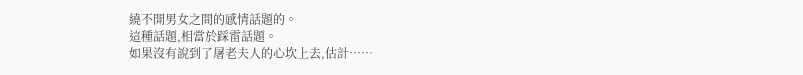繞不開男女之間的感情話題的。
這種話題,相當於踩雷話題。
如果沒有說到了屠老夫人的心坎上去,估計……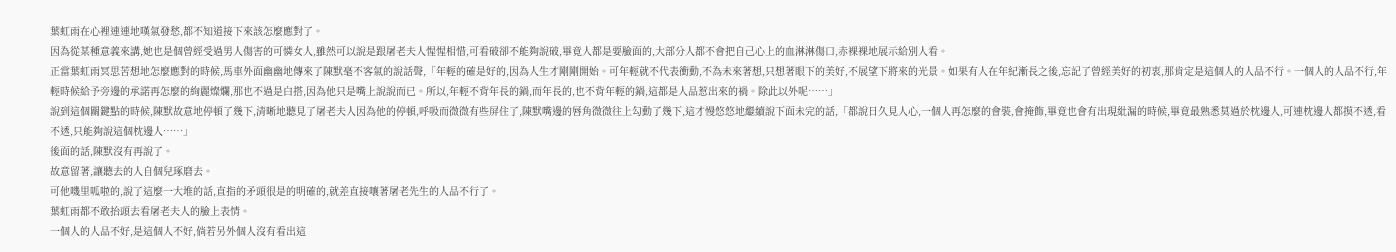葉虹雨在心裡連連地嘆氣發愁,都不知道接下來該怎麼應對了。
因為從某種意義來講,她也是個曾經受過男人傷害的可憐女人,雖然可以說是跟屠老夫人惺惺相惜,可看破卻不能夠說破,畢竟人都是要臉面的,大部分人都不會把自己心上的血淋淋傷口,赤裸裸地展示給別人看。
正當葉虹雨冥思苦想地怎麼應對的時候,馬車外面幽幽地傳來了陳默毫不客氣的說話聲,「年輕的確是好的,因為人生才剛剛開始。可年輕就不代表衝動,不為未來著想,只想著眼下的美好,不展望下將來的光景。如果有人在年紀漸長之後,忘記了曾經美好的初衷,那肯定是這個人的人品不行。一個人的人品不行,年輕時候給予旁邊的承諾再怎麼的絢麗燦爛,那也不過是白搭,因為他只是嘴上說說而已。所以,年輕不背年長的鍋,而年長的,也不背年輕的鍋,這都是人品惹出來的禍。除此以外呢……」
說到這個關鍵點的時候,陳默故意地停頓了幾下,清晰地聽見了屠老夫人因為他的停頓,呼吸而微微有些屏住了,陳默嘴邊的唇角微微往上勾動了幾下,這才慢悠悠地繼續說下面未完的話,「都說日久見人心,一個人再怎麼的會裝,會掩飾,畢竟也會有出現紕漏的時候,畢竟最熟悉莫過於枕邊人,可連枕邊人都摸不透,看不透,只能夠說這個枕邊人……」
後面的話,陳默沒有再說了。
故意留著,讓聽去的人自個兒琢磨去。
可他嘰里呱啦的,說了這麼一大堆的話,直指的矛頭很是的明確的,就差直接嚷著屠老先生的人品不行了。
葉虹雨都不敢抬頭去看屠老夫人的臉上表情。
一個人的人品不好,是這個人不好,倘若另外個人沒有看出這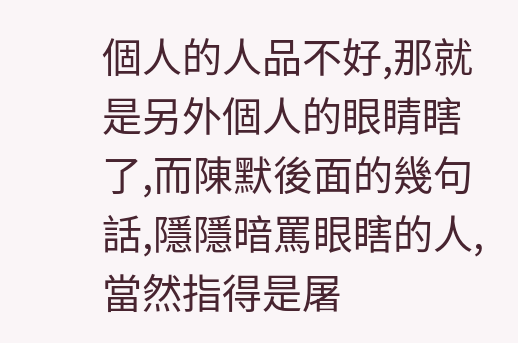個人的人品不好,那就是另外個人的眼睛瞎了,而陳默後面的幾句話,隱隱暗罵眼瞎的人,當然指得是屠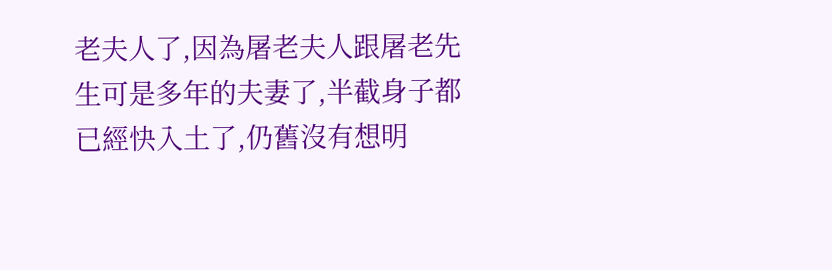老夫人了,因為屠老夫人跟屠老先生可是多年的夫妻了,半截身子都已經快入土了,仍舊沒有想明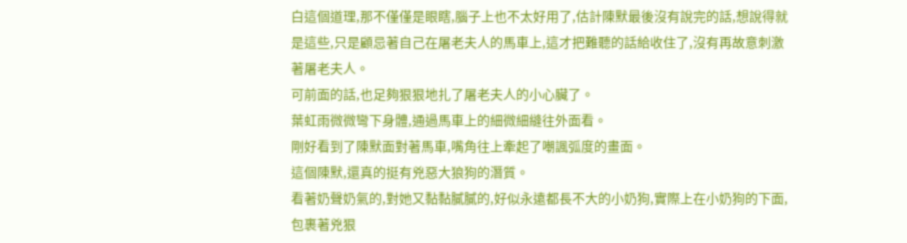白這個道理,那不僅僅是眼瞎,腦子上也不太好用了,估計陳默最後沒有說完的話,想說得就是這些,只是顧忌著自己在屠老夫人的馬車上,這才把難聽的話給收住了,沒有再故意刺激著屠老夫人。
可前面的話,也足夠狠狠地扎了屠老夫人的小心臟了。
葉虹雨微微彎下身體,通過馬車上的細微細縫往外面看。
剛好看到了陳默面對著馬車,嘴角往上牽起了嘲諷弧度的畫面。
這個陳默,還真的挺有兇惡大狼狗的潛質。
看著奶聲奶氣的,對她又黏黏膩膩的,好似永遠都長不大的小奶狗,實際上在小奶狗的下面,包裹著兇狠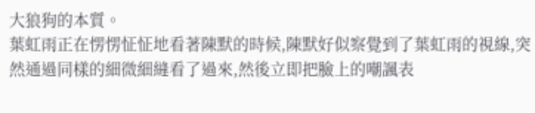大狼狗的本質。
葉虹雨正在愣愣怔怔地看著陳默的時候,陳默好似察覺到了葉虹雨的視線,突然通過同樣的細微細縫看了過來,然後立即把臉上的嘲諷表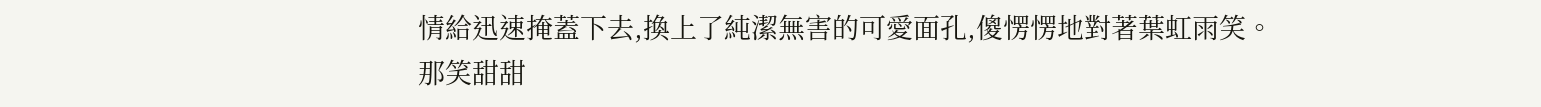情給迅速掩蓋下去,換上了純潔無害的可愛面孔,傻愣愣地對著葉虹雨笑。
那笑甜甜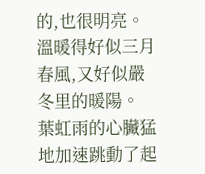的,也很明亮。
溫暖得好似三月春風,又好似嚴冬里的暖陽。
葉虹雨的心臟猛地加速跳動了起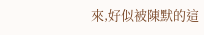來,好似被陳默的這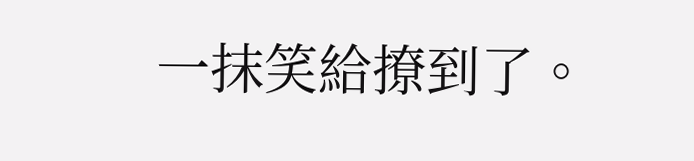一抹笑給撩到了。